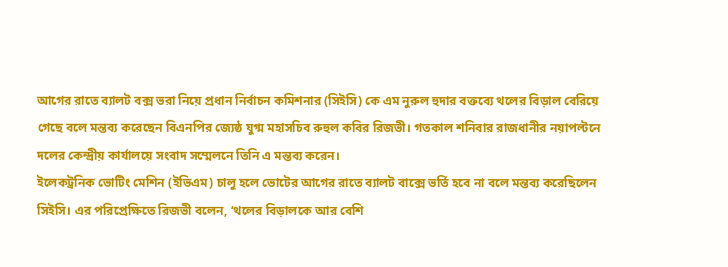আগের রাতে ব্যালট বক্স ভরা নিয়ে প্রধান নির্বাচন কমিশনার (সিইসি) কে এম নুরুল হুদার বক্তব্যে থলের বিড়াল বেরিয়ে গেছে বলে মন্তব্য করেছেন বিএনপির জ্যেষ্ঠ যুগ্ম মহাসচিব রুহুল কবির রিজভী। গতকাল শনিবার রাজধানীর নয়াপল্টনে দলের কেন্দ্রীয় কার্যালয়ে সংবাদ সম্মেলনে তিনি এ মন্তব্য করেন।
ইলেকট্রনিক ভোটিং মেশিন (ইভিএম) চালু হলে ভোটের আগের রাতে ব্যালট বাক্সে ভর্তি হবে না বলে মন্তব্য করেছিলেন সিইসি। এর পরিপ্রেক্ষিতে রিজভী বলেন, ‘থলের বিড়ালকে আর বেশি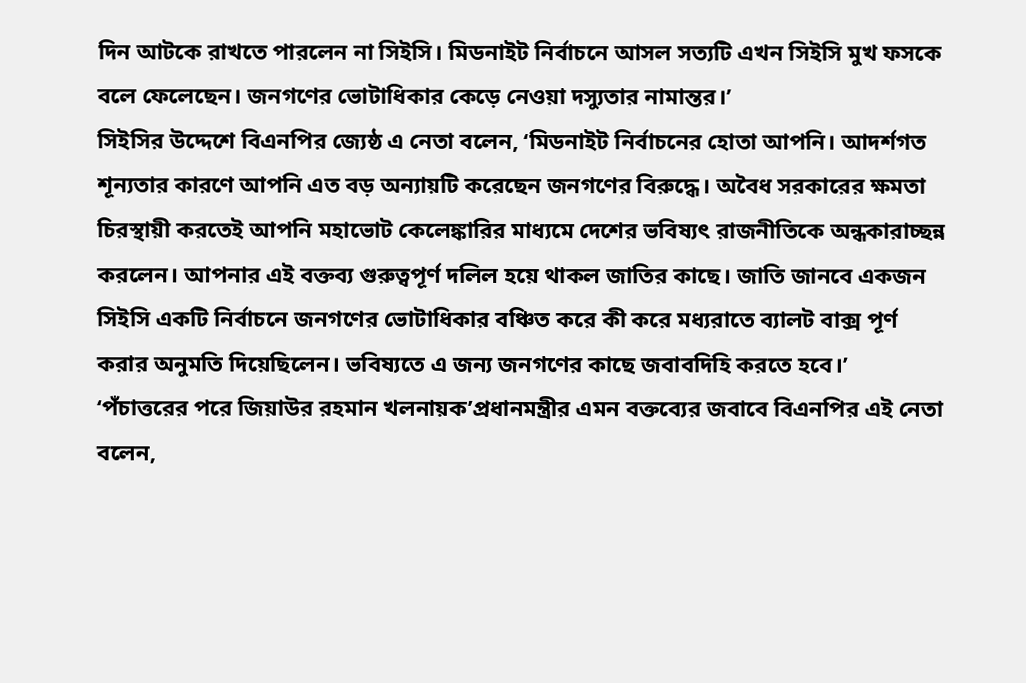দিন আটকে রাখতে পারলেন না সিইসি। মিডনাইট নির্বাচনে আসল সত্যটি এখন সিইসি মুখ ফসকে বলে ফেলেছেন। জনগণের ভোটাধিকার কেড়ে নেওয়া দস্যুতার নামান্তর।’
সিইসির উদ্দেশে বিএনপির জ্যেষ্ঠ এ নেতা বলেন, ‘মিডনাইট নির্বাচনের হোতা আপনি। আদর্শগত শূন্যতার কারণে আপনি এত বড় অন্যায়টি করেছেন জনগণের বিরুদ্ধে। অবৈধ সরকারের ক্ষমতা চিরস্থায়ী করতেই আপনি মহাভোট কেলেঙ্কারির মাধ্যমে দেশের ভবিষ্যৎ রাজনীতিকে অন্ধকারাচ্ছন্ন করলেন। আপনার এই বক্তব্য গুরুত্বপূর্ণ দলিল হয়ে থাকল জাতির কাছে। জাতি জানবে একজন সিইসি একটি নির্বাচনে জনগণের ভোটাধিকার বঞ্চিত করে কী করে মধ্যরাতে ব্যালট বাক্স পূর্ণ করার অনুমতি দিয়েছিলেন। ভবিষ্যতে এ জন্য জনগণের কাছে জবাবদিহি করতে হবে।’
‘পঁচাত্তরের পরে জিয়াউর রহমান খলনায়ক’প্রধানমন্ত্রীর এমন বক্তব্যের জবাবে বিএনপির এই নেতা বলেন,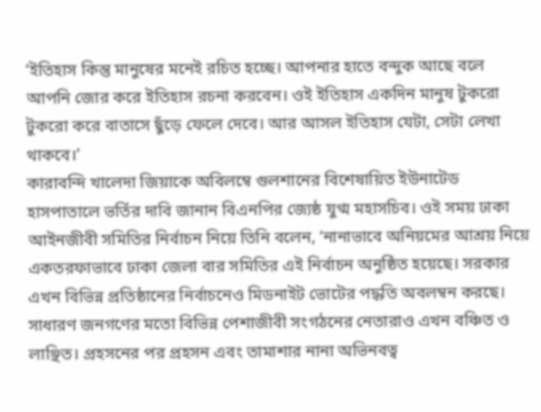‘ইতিহাস কিন্তু মানুষের মনেই রচিত হচ্ছে। আপনার হাতে বন্দুক আছে বলে আপনি জোর করে ইতিহাস রচনা করবেন। ওই ইতিহাস একদিন মানুষ টুকরো টুকরো করে বাতাসে ছুঁড়ে ফেলে দেবে। আর আসল ইতিহাস যেটা, সেটা লেখা থাকবে।’
কারাবন্দি খালেদা জিয়াকে অবিলম্বে গুলশানের বিশেষায়িত ইউনাটেড হাসপাতালে ভর্তির দাবি জানান বিএনপির জ্যেষ্ঠ যুগ্ম মহাসচিব। ওই সময় ঢাকা আইনজীবী সমিতির নির্বাচন নিয়ে তিনি বলেন, ‘নানাভাবে অনিয়মের আশ্রয় নিয়ে একতরফাভাবে ঢাকা জেলা বার সমিতির এই নির্বাচন অনুষ্ঠিত হয়েছে। সরকার এখন বিভিন্ন প্রতিষ্ঠানের নির্বাচনেও মিডনাইট ভোটের পদ্ধতি অবলম্বন করছে। সাধারণ জনগণের মতো বিভিন্ন পেশাজীবী সংগঠনের নেতারাও এখন বঞ্চিত ও লাঞ্ছিত। প্রহসনের পর প্রহসন এবং তামাশার নানা অভিনবত্ব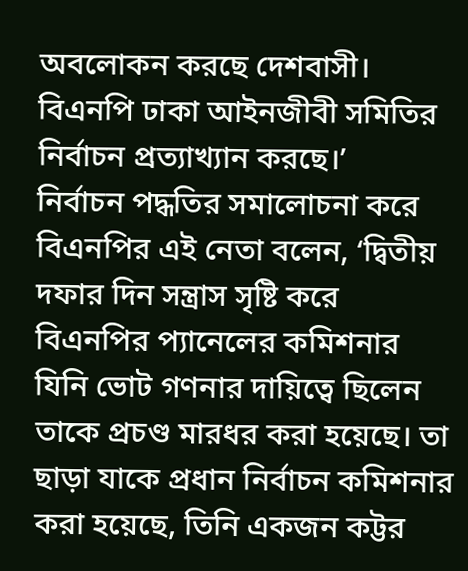অবলোকন করছে দেশবাসী। বিএনপি ঢাকা আইনজীবী সমিতির নির্বাচন প্রত্যাখ্যান করছে।’
নির্বাচন পদ্ধতির সমালোচনা করে বিএনপির এই নেতা বলেন, ‘দ্বিতীয় দফার দিন সন্ত্রাস সৃষ্টি করে বিএনপির প্যানেলের কমিশনার যিনি ভোট গণনার দায়িত্বে ছিলেন তাকে প্রচণ্ড মারধর করা হয়েছে। তা ছাড়া যাকে প্রধান নির্বাচন কমিশনার করা হয়েছে, তিনি একজন কট্টর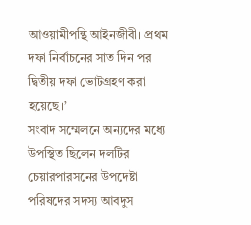আওয়ামীপন্থি আইনজীবী। প্রথম দফা নির্বাচনের সাত দিন পর দ্বিতীয় দফা ভোটগ্রহণ করা হয়েছে।’
সংবাদ সম্মেলনে অন্যদের মধ্যে উপস্থিত ছিলেন দলটির চেয়ারপারসনের উপদেষ্টা পরিষদের সদস্য আবদুস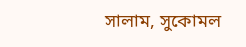সালাম, সুকোমল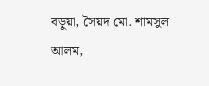বড়ুয়া, সৈয়দ মো. শামসুল আলম,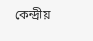কেন্দ্রীয়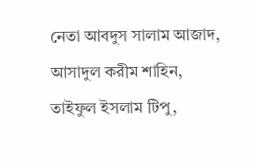নেতা আবদুস সালাম আজাদ, আসাদুল করীম শাহিন, তাইফুল ইসলাম টিপু,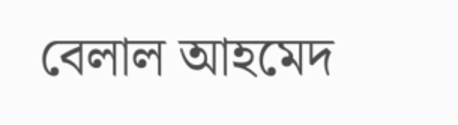বেলাল আহমেদ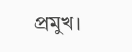প্রমুখ।